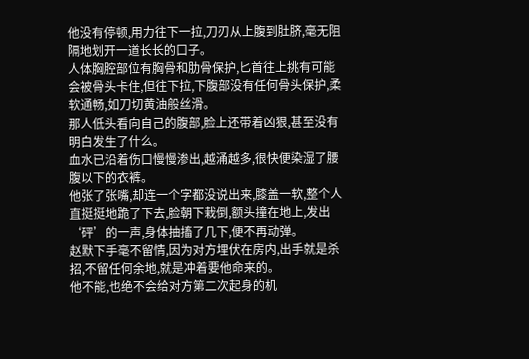他没有停顿,用力往下一拉,刀刃从上腹到肚脐,毫无阻隔地划开一道长长的口子。
人体胸腔部位有胸骨和肋骨保护,匕首往上挑有可能会被骨头卡住,但往下拉,下腹部没有任何骨头保护,柔软通畅,如刀切黄油般丝滑。
那人低头看向自己的腹部,脸上还带着凶狠,甚至没有明白发生了什么。
血水已沿着伤口慢慢渗出,越涌越多,很快便染湿了腰腹以下的衣裤。
他张了张嘴,却连一个字都没说出来,膝盖一软,整个人直挺挺地跪了下去,脸朝下栽倒,额头撞在地上,发出‘砰’的一声,身体抽搐了几下,便不再动弹。
赵默下手毫不留情,因为对方埋伏在房内,出手就是杀招,不留任何余地,就是冲着要他命来的。
他不能,也绝不会给对方第二次起身的机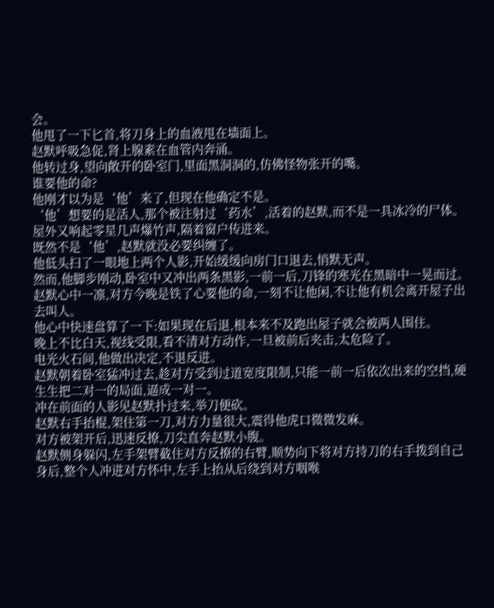会。
他甩了一下匕首,将刀身上的血液甩在墙面上。
赵默呼吸急促,肾上腺素在血管内奔涌。
他转过身,望向敞开的卧室门,里面黑洞洞的,仿佛怪物张开的嘴。
谁要他的命?
他刚才以为是‘他’来了,但现在他确定不是。
‘他’想要的是活人,那个被注射过‘药水’,活着的赵默,而不是一具冰冷的尸体。
屋外又响起零星几声爆竹声,隔着窗户传进来。
既然不是‘他’,赵默就没必要纠缠了。
他低头扫了一眼地上两个人影,开始缓缓向房门口退去,悄默无声。
然而,他脚步刚动,卧室中又冲出两条黑影,一前一后,刀锋的寒光在黑暗中一晃而过。
赵默心中一凛,对方今晚是铁了心要他的命,一刻不让他闲,不让他有机会离开屋子出去叫人。
他心中快速盘算了一下:如果现在后退,根本来不及跑出屋子就会被两人围住。
晚上不比白天,视线受限,看不清对方动作,一旦被前后夹击,太危险了。
电光火石间,他做出决定,不退反进。
赵默朝着卧室猛冲过去,趁对方受到过道宽度限制,只能一前一后依次出来的空挡,硬生生把二对一的局面,逼成一对一。
冲在前面的人影见赵默扑过来,举刀便砍。
赵默右手抬棍,架住第一刀,对方力量很大,震得他虎口微微发麻。
对方被架开后,迅速反撩,刀尖直奔赵默小腹。
赵默侧身躲闪,左手架臂截住对方反撩的右臂,顺势向下将对方持刀的右手拨到自己身后,整个人冲进对方怀中,左手上抬从后绕到对方咽喉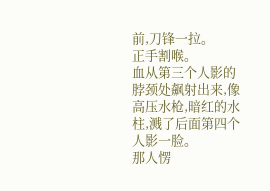前,刀锋一拉。
正手割喉。
血从第三个人影的脖颈处飙射出来,像高压水枪,暗红的水柱,溅了后面第四个人影一脸。
那人愣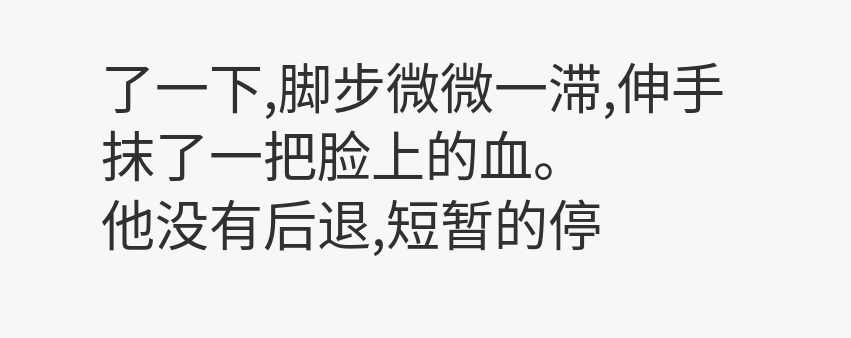了一下,脚步微微一滞,伸手抹了一把脸上的血。
他没有后退,短暂的停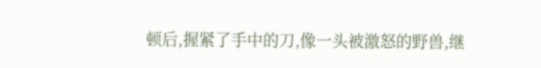顿后,握紧了手中的刀,像一头被激怒的野兽,继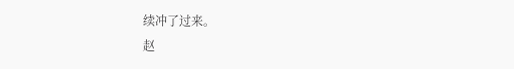续冲了过来。
赵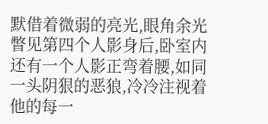默借着微弱的亮光,眼角余光瞥见第四个人影身后,卧室内还有一个人影正弯着腰,如同一头阴狠的恶狼,冷冷注视着他的每一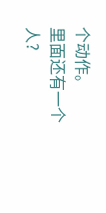个动作。
里面还有一个人?